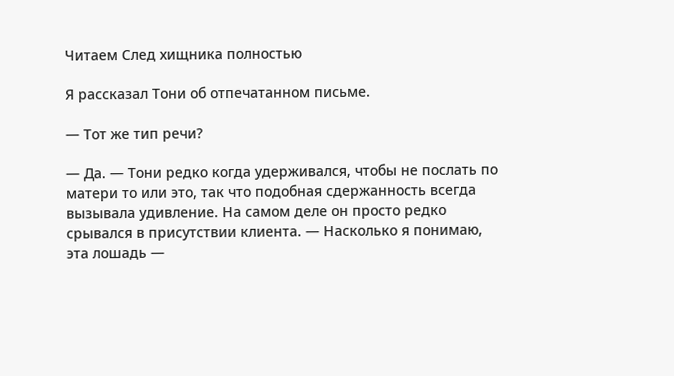Читаем След хищника полностью

Я рассказал Тони об отпечатанном письме.

— Тот же тип речи?

— Да. — Тони редко когда удерживался, чтобы не послать по матери то или это, так что подобная сдержанность всегда вызывала удивление. На самом деле он просто редко срывался в присутствии клиента. — Насколько я понимаю, эта лошадь —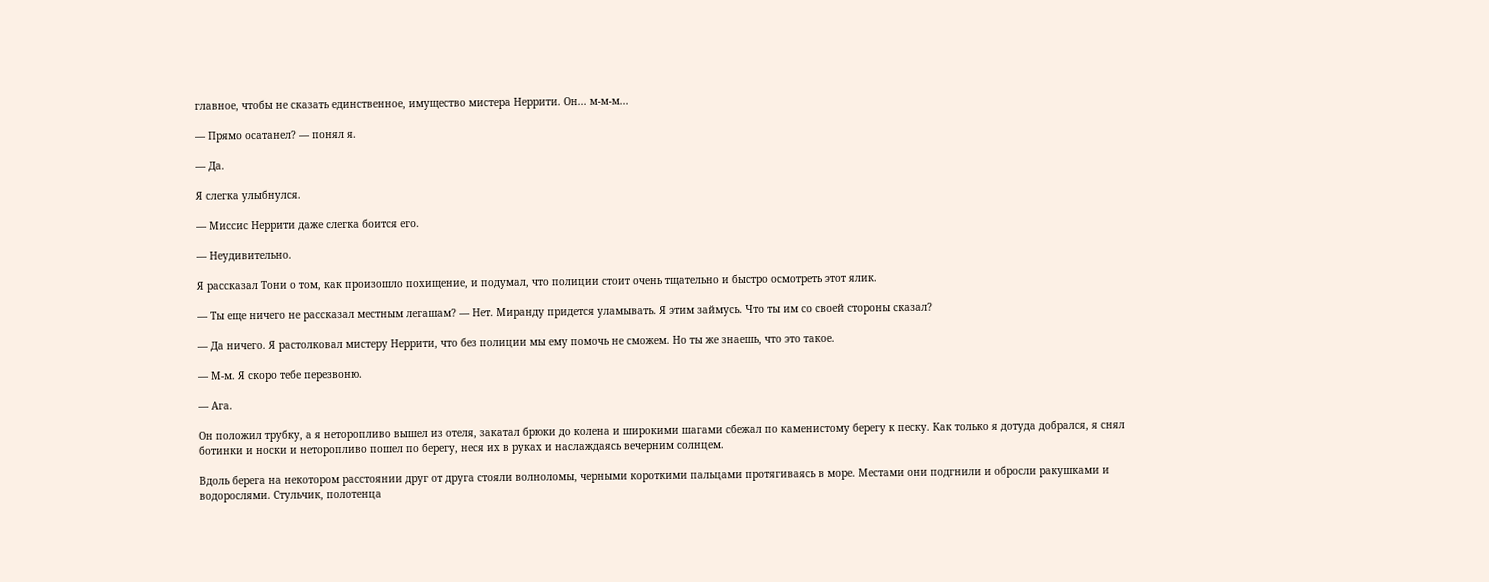главное, чтобы не сказать единственное, имущество мистера Неррити. Он... м-м-м...

— Прямо осатанел? — понял я.

— Да.

Я слегка улыбнулся.

— Миссис Неррити даже слегка боится его.

— Неудивительно.

Я рассказал Тони о том, как произошло похищение, и подумал, что полиции стоит очень тщательно и быстро осмотреть этот ялик.

— Ты еще ничего не рассказал местным легашам? — Нет. Миранду придется уламывать. Я этим займусь. Что ты им со своей стороны сказал?

— Да ничего. Я растолковал мистеру Неррити, что без полиции мы ему помочь не сможем. Но ты же знаешь, что это такое.

— М-м. Я скоро тебе перезвоню.

— Ага.

Он положил трубку, а я неторопливо вышел из отеля, закатал брюки до колена и широкими шагами сбежал по каменистому берегу к песку. Как только я дотуда добрался, я снял ботинки и носки и неторопливо пошел по берегу, неся их в руках и наслаждаясь вечерним солнцем.

Вдоль берега на некотором расстоянии друг от друга стояли волноломы, черными короткими пальцами протягиваясь в море. Местами они подгнили и обросли ракушками и водорослями. Стульчик, полотенца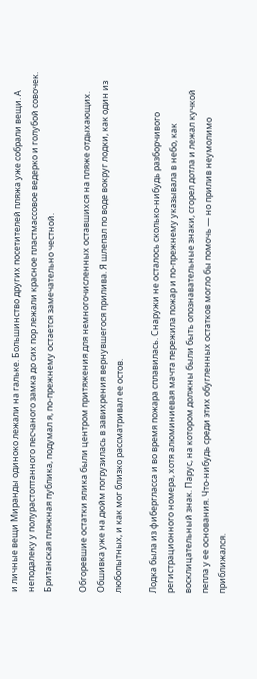и личные вещи Миранды одиноко лежали на гальке. Большинство других посетителей пляжа уже собрали вещи. А неподалеку у полурастоптанного песчаного замка до сих пор лежали красное пластмассовое ведерко и голубой совочек. Британская пляжная публика, подумал я, по-прежнему остается замечательно честной.

Обгоревшие остатки ялика были центром притяжения для немногочисленных оставшихся на пляже отдыхающих. Обшивка уже на дюйм погрузилась в завихрения вернувшегося прилива. Я шлепал по воде вокруг лодки, как один из любопытных, и как мог близко рассматривал ее остов.

Лодка была из фибергласса и во время пожара сплавилась. Снаружи не осталось сколько-нибудь разборчивого регистрационного номера, хотя алюминиевая мачта пережила пожар и по-прежнему указывала в небо, как восклицательный знак. Парус, на котором должны были быть опознавательные знаки, сгорел дотла и лежал кучкой пепла у ее основания. Что-нибудь среди этих обугленных остатков могло бы помочь — но прилив неумолимо приближался.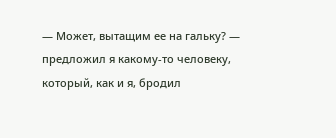— Может, вытащим ее на гальку? — предложил я какому-то человеку, который, как и я, бродил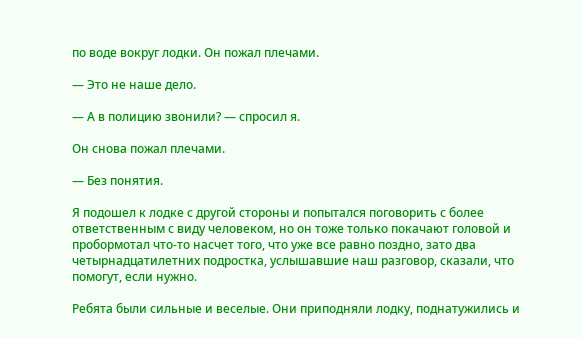по воде вокруг лодки. Он пожал плечами.

— Это не наше дело.

— А в полицию звонили? — спросил я.

Он снова пожал плечами.

— Без понятия.

Я подошел к лодке с другой стороны и попытался поговорить с более ответственным с виду человеком, но он тоже только покачают головой и пробормотал что-то насчет того, что уже все равно поздно, зато два четырнадцатилетних подростка, услышавшие наш разговор, сказали, что помогут, если нужно.

Ребята были сильные и веселые. Они приподняли лодку, поднатужились и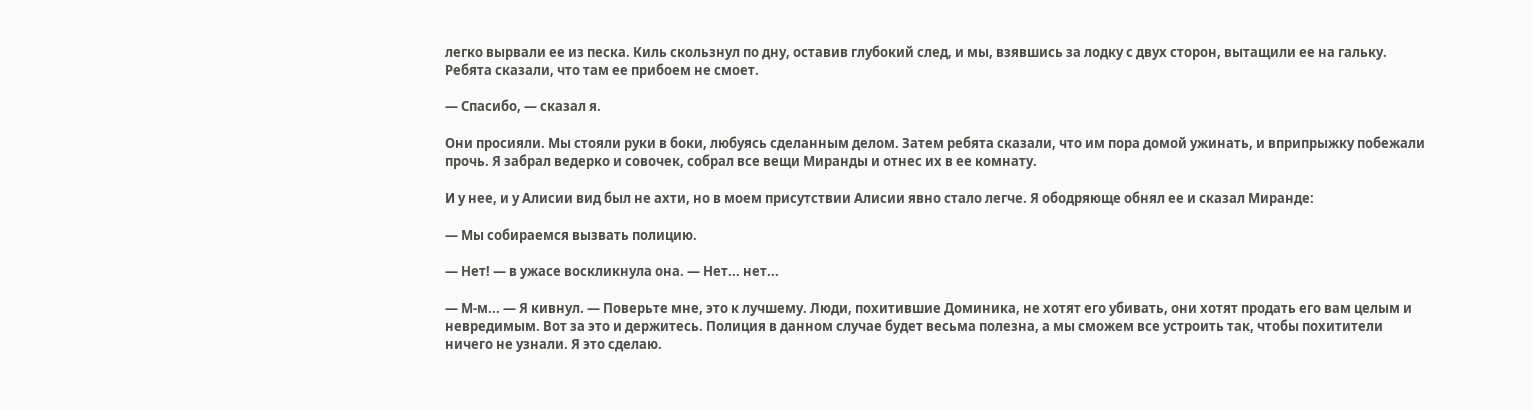легко вырвали ее из песка. Киль скользнул по дну, оставив глубокий след, и мы, взявшись за лодку с двух сторон, вытащили ее на гальку. Ребята сказали, что там ее прибоем не смоет.

— Спасибо, — сказал я.

Они просияли. Мы стояли руки в боки, любуясь сделанным делом. Затем ребята сказали, что им пора домой ужинать, и вприпрыжку побежали прочь. Я забрал ведерко и совочек, собрал все вещи Миранды и отнес их в ее комнату.

И у нее, и у Алисии вид был не ахти, но в моем присутствии Алисии явно стало легче. Я ободряюще обнял ее и сказал Миранде:

— Мы собираемся вызвать полицию.

— Нет! — в ужасе воскликнула она. — Нет... нет...

— М-м... — Я кивнул. — Поверьте мне, это к лучшему. Люди, похитившие Доминика, не хотят его убивать, они хотят продать его вам целым и невредимым. Вот за это и держитесь. Полиция в данном случае будет весьма полезна, а мы сможем все устроить так, чтобы похитители ничего не узнали. Я это сделаю.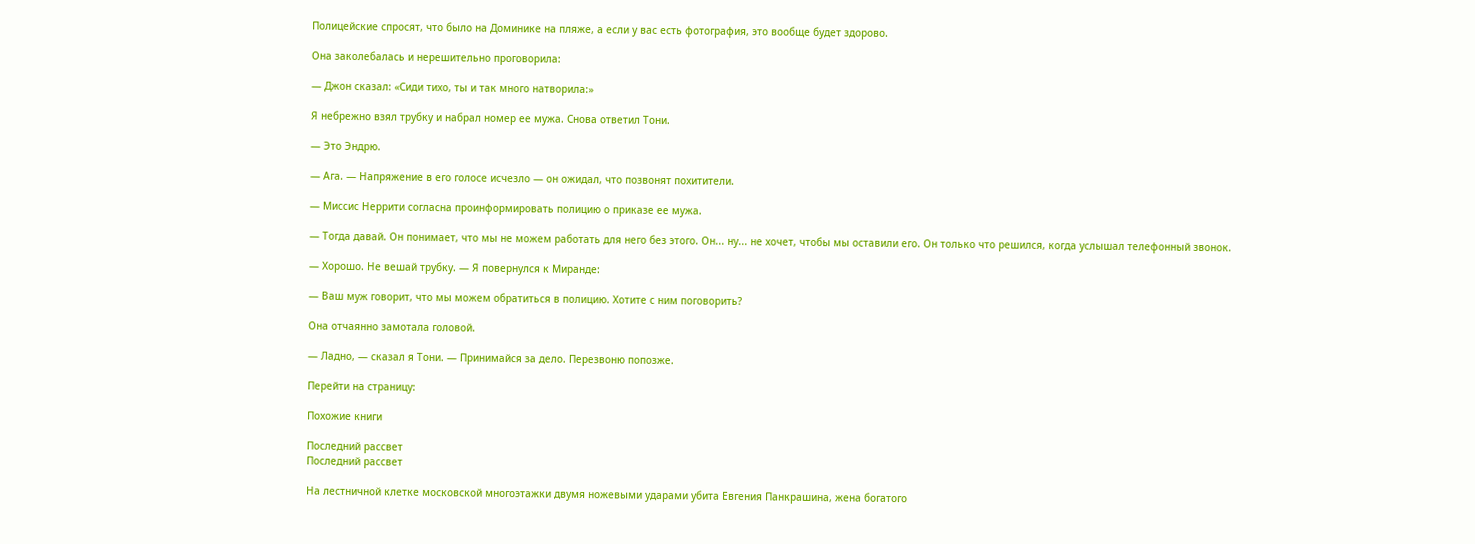Полицейские спросят, что было на Доминике на пляже, а если у вас есть фотография, это вообще будет здорово.

Она заколебалась и нерешительно проговорила:

— Джон сказал: «Сиди тихо, ты и так много натворила:»

Я небрежно взял трубку и набрал номер ее мужа. Снова ответил Тони.

— Это Эндрю.

— Ага. — Напряжение в его голосе исчезло — он ожидал, что позвонят похитители.

— Миссис Неррити согласна проинформировать полицию о приказе ее мужа.

— Тогда давай. Он понимает, что мы не можем работать для него без этого. Он... ну... не хочет, чтобы мы оставили его. Он только что решился, когда услышал телефонный звонок.

— Хорошо. Не вешай трубку. — Я повернулся к Миранде:

— Ваш муж говорит, что мы можем обратиться в полицию. Хотите с ним поговорить?

Она отчаянно замотала головой.

— Ладно, — сказал я Тони. — Принимайся за дело. Перезвоню попозже.

Перейти на страницу:

Похожие книги

Последний рассвет
Последний рассвет

На лестничной клетке московской многоэтажки двумя ножевыми ударами убита Евгения Панкрашина, жена богатого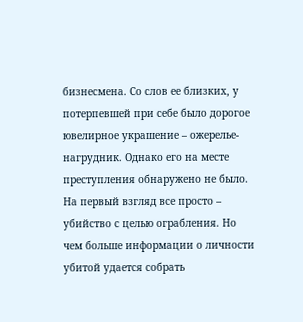бизнесмена. Со слов ее близких, у потерпевшей при себе было дорогое ювелирное украшение – ожерелье-нагрудник. Однако его на месте преступления обнаружено не было. На первый взгляд все просто – убийство с целью ограбления. Но чем больше информации о личности убитой удается собрать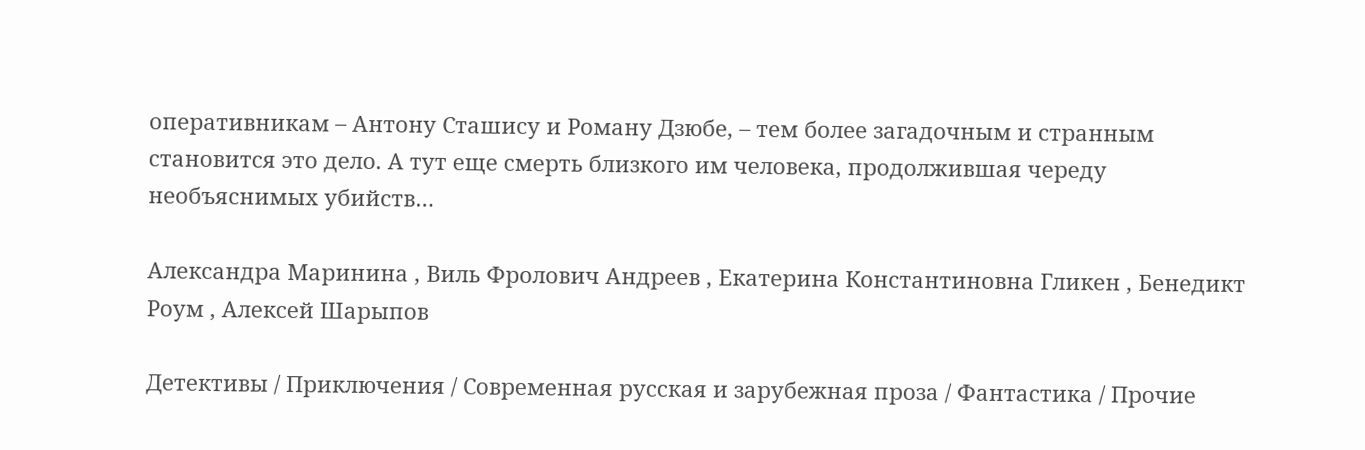оперативникам – Антону Сташису и Роману Дзюбе, – тем более загадочным и странным становится это дело. А тут еще смерть близкого им человека, продолжившая череду необъяснимых убийств…

Александра Маринина , Виль Фролович Андреев , Екатерина Константиновна Гликен , Бенедикт Роум , Алексей Шарыпов

Детективы / Приключения / Современная русская и зарубежная проза / Фантастика / Прочие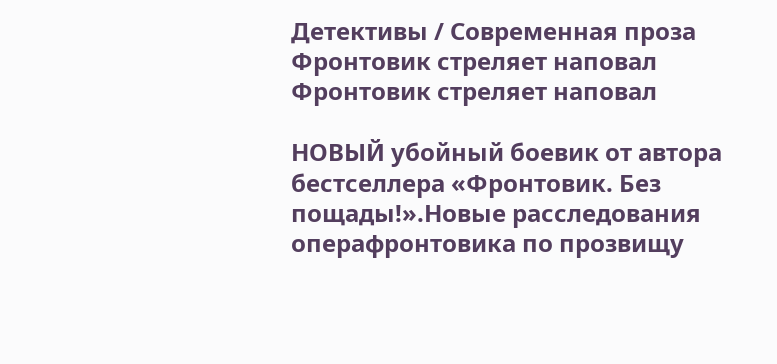Детективы / Современная проза
Фронтовик стреляет наповал
Фронтовик стреляет наповал

НОВЫЙ убойный боевик от автора бестселлера «Фронтовик. Без пощады!».Новые расследования операфронтовика по прозвищу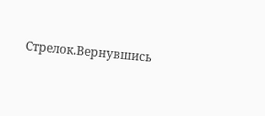Стрелок.Вернувшись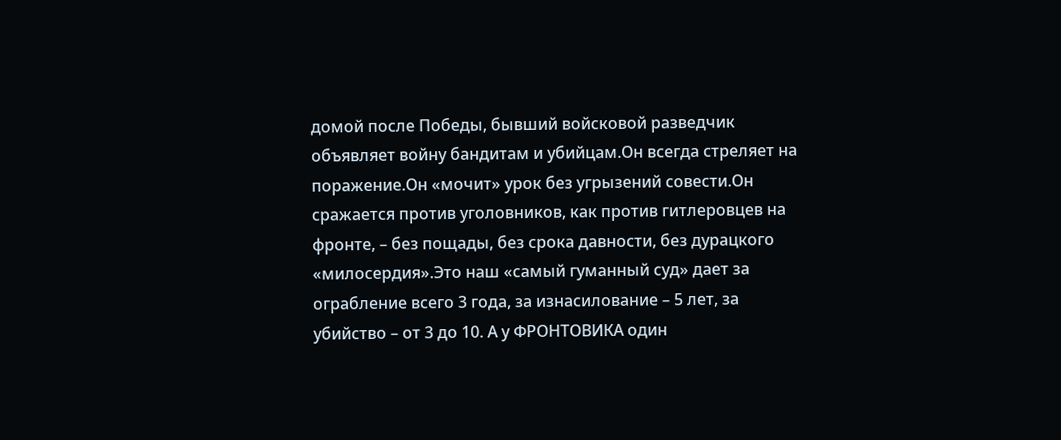домой после Победы, бывший войсковой разведчик объявляет войну бандитам и убийцам.Он всегда стреляет на поражение.Он «мочит» урок без угрызений совести.Он сражается против уголовников, как против гитлеровцев на фронте, – без пощады, без срока давности, без дурацкого «милосердия».Это наш «самый гуманный суд» дает за ограбление всего 3 года, за изнасилование – 5 лет, за убийство – от 3 до 10. А у ФРОНТОВИКА один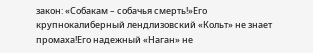закон: «Собакам – собачья смерть!»Его крупнокалиберный лендлизовский «Кольт» не знает промаха!Его надежный «Наган» не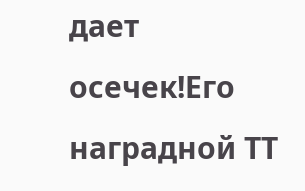дает осечек!Его наградной ТТ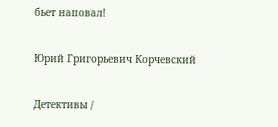бьет наповал!

Юрий Григорьевич Корчевский

Детективы /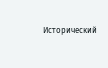Исторический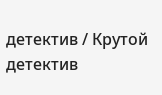детектив / Крутой детектив